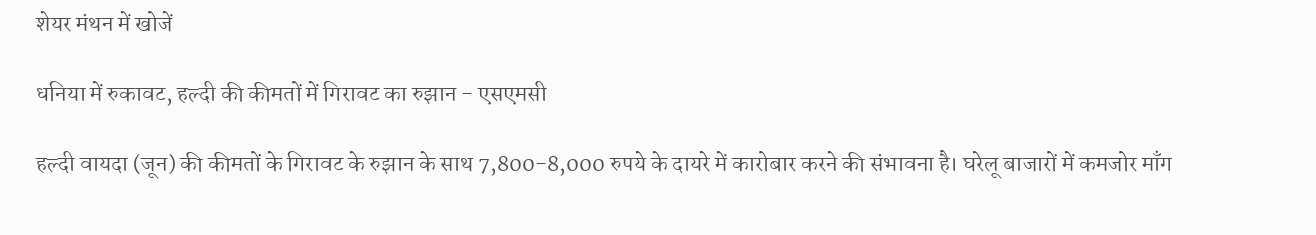शेयर मंथन में खोजें

धनिया में रुकावट, हल्दी की कीमतों में गिरावट का रुझान - एसएमसी

हल्दी वायदा (जून) की कीमतों के गिरावट के रुझान के साथ 7,800-8,000 रुपये के दायरे में कारोबार करने की संभावना है। घरेलू बाजारों में कमजोर माँग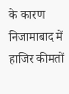के कारण निजामाबाद में हाजिर कीमतों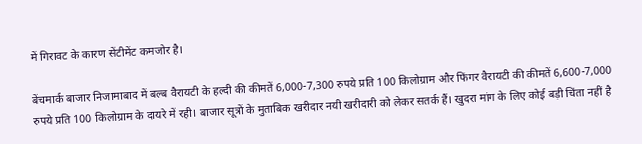में गिरावट के कारण सेंटीमेंट कमजोर है।

बेंचमार्क बाजार निजामाबाद में बल्ब वैरायटी के हल्दी की कीमतें 6,000-7,300 रुपये प्रति 100 किलोग्राम और फिंगर वैरायटी की कीमतें 6,600-7,000 रुपये प्रति 100 किलोग्राम के दायरे में रही। बाजार सूत्रों के मुताबिक खरीदार नयी खरीदारी को लेकर सतर्क हैं। खुदरा मांग के लिए कोई बड़ी चिंता नहीं है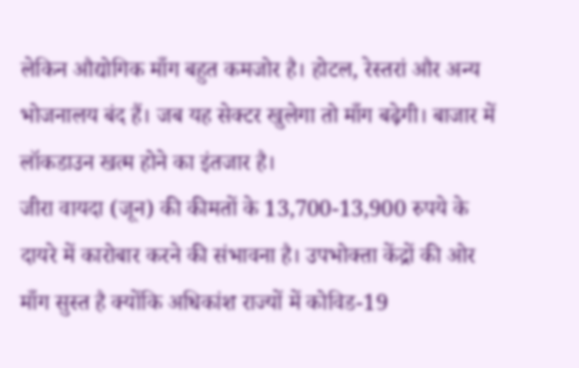लेकिन औद्योगिक माँग बहुत कमजोर है। होटल, रेस्तरां और अन्य भोजनालय बंद हैं। जब यह सेक्टर खुलेगा तो माँग बढ़ेगी। बाजार में लॉकडाउन खत्म होने का इंतजार है।
जीरा वायदा (जून) की कीमतों के 13,700-13,900 रुपये के दायरे में कारोबार करने की संभावना है। उपभोक्ता केंद्रों की ओर माँग सुस्त है क्योंकि अधिकांश राज्यों में कोविड-19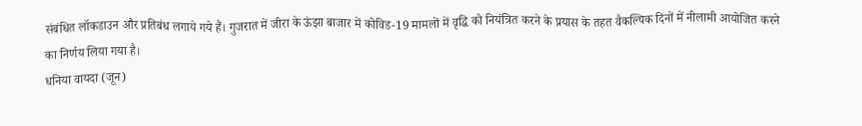संबंधित लॉकडाउन और प्रतिबंध लगाये गये हैं। गुजरात में जीरा के ऊंझा बाजार में कोविड-19 मामलों में वृद्धि को नियंत्रित करने के प्रयास के तहत वैकल्पिक दिनों में नीलामी आयोजित करने का निर्णय लिया गया है।
धनिया वायदा (जून)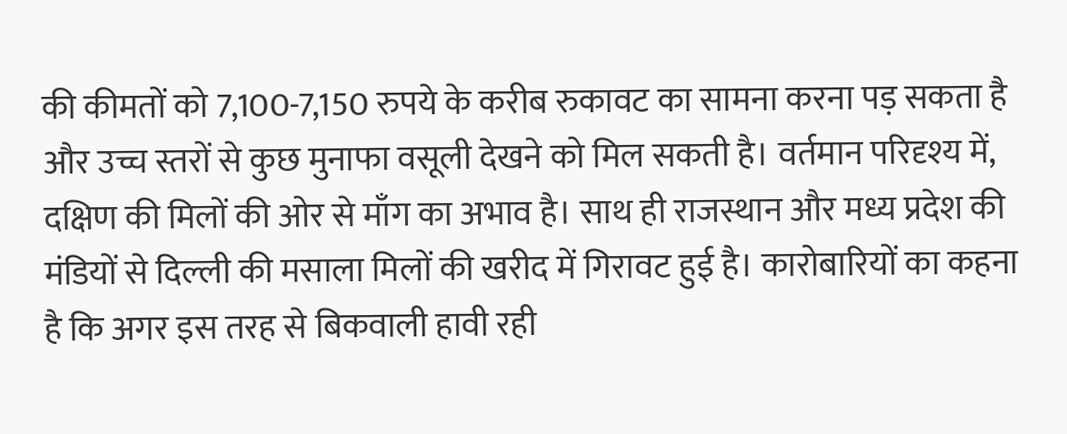की कीमतों को 7,100-7,150 रुपये के करीब रुकावट का सामना करना पड़ सकता है और उच्च स्तरों से कुछ मुनाफा वसूली देखने को मिल सकती है। वर्तमान परिदृश्य में, दक्षिण की मिलों की ओर से माँग का अभाव है। साथ ही राजस्थान और मध्य प्रदेश की मंडियों से दिल्ली की मसाला मिलों की खरीद में गिरावट हुई है। कारोबारियों का कहना है कि अगर इस तरह से बिकवाली हावी रही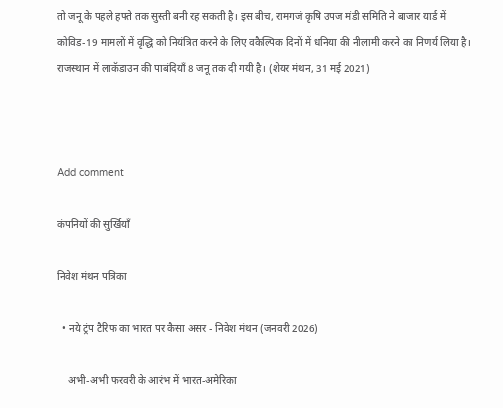तो जनू के पहले हफ्ते तक सुस्ती बनी रह सकती है। इस बीच, रामगजं कृषि उपज मंडी समिति ने बाजार यार्ड में कोविड-19 मामलों में वृद्धि को नियंत्रित करने के लिए वकैल्पिक दिनों में धनिया की नीलामी करने का निणर्य लिया है। राजस्थान में लाकॅडाउन की पाबंदियाँ 8 जनू तक दी गयी है। (शेयर मंथन, 31 मई 2021)



Add comment

कंपनियों की सुर्खियाँ

निवेश मंथन पत्रिका

  • नये ट्रंप टैरिफ का भारत पर कैसा असर - निवेश मंथन (जनवरी 2026)

    अभी-अभी फरवरी के आरंभ में भारत-अमेरिका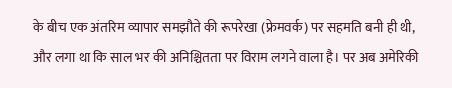के बीच एक अंतरिम व्यापार समझौते की रूपरेखा (फ्रेमवर्क) पर सहमति बनी ही थी, और लगा था कि साल भर की अनिश्चितता पर विराम लगने वाला है। पर अब अमेरिकी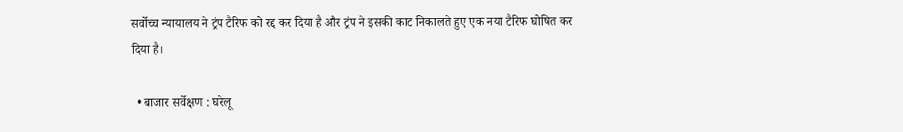सर्वोच्च न्यायालय ने ट्रंप टैरिफ को रद्द कर दिया है और ट्रंप ने इसकी काट निकालते हुए एक नया टैरिफ घोषित कर दिया है।

  • बाजार सर्वेक्षण : घरेलू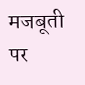मजबूती पर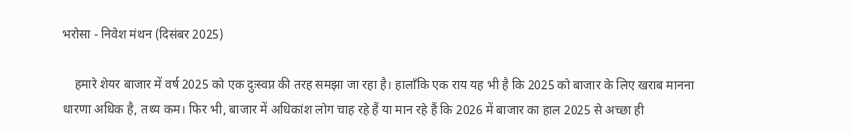भरोसा - निवेश मंथन (दिसंबर 2025)

    हमारे शेयर बाजार में वर्ष 2025 को एक दुःस्वप्न की तरह समझा जा रहा है। हालाँकि एक राय यह भी है कि 2025 को बाजार के लिए खराब मानना धारणा अधिक है, तथ्य कम। फिर भी, बाजार में अधिकांश लोग चाह रहे हैं या मान रहे हैं कि 2026 में बाजार का हाल 2025 से अच्छा ही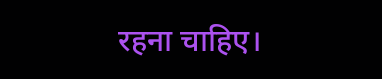रहना चाहिए।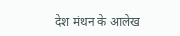देश मंथन के आलेख